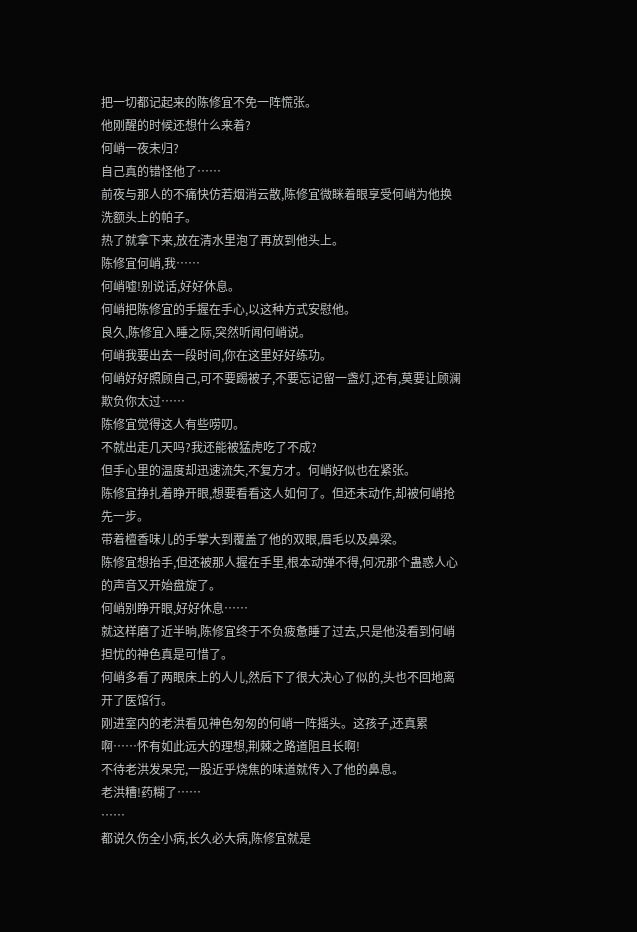把一切都记起来的陈修宜不免一阵慌张。
他刚醒的时候还想什么来着?
何峭一夜未归?
自己真的错怪他了……
前夜与那人的不痛快仿若烟消云散,陈修宜微眯着眼享受何峭为他换洗额头上的帕子。
热了就拿下来,放在清水里泡了再放到他头上。
陈修宜何峭,我……
何峭嘘!别说话,好好休息。
何峭把陈修宜的手握在手心,以这种方式安慰他。
良久,陈修宜入睡之际,突然听闻何峭说。
何峭我要出去一段时间,你在这里好好练功。
何峭好好照顾自己,可不要踢被子,不要忘记留一盏灯,还有,莫要让顾澜欺负你太过……
陈修宜觉得这人有些唠叨。
不就出走几天吗?我还能被猛虎吃了不成?
但手心里的温度却迅速流失,不复方才。何峭好似也在紧张。
陈修宜挣扎着睁开眼,想要看看这人如何了。但还未动作,却被何峭抢先一步。
带着檀香味儿的手掌大到覆盖了他的双眼,眉毛以及鼻梁。
陈修宜想抬手,但还被那人握在手里,根本动弹不得,何况那个蛊惑人心的声音又开始盘旋了。
何峭别睁开眼,好好休息……
就这样磨了近半晌,陈修宜终于不负疲惫睡了过去,只是他没看到何峭担忧的神色真是可惜了。
何峭多看了两眼床上的人儿,然后下了很大决心了似的,头也不回地离开了医馆行。
刚进室内的老洪看见神色匆匆的何峭一阵摇头。这孩子,还真累啊……怀有如此远大的理想,荆棘之路道阻且长啊!
不待老洪发呆完,一股近乎烧焦的味道就传入了他的鼻息。
老洪糟!药糊了……
……
都说久伤全小病,长久必大病,陈修宜就是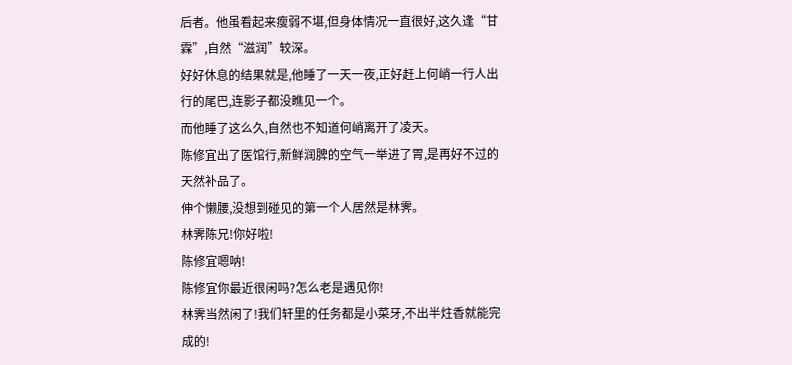后者。他虽看起来瘦弱不堪,但身体情况一直很好,这久逢“甘霖”,自然“滋润”较深。
好好休息的结果就是,他睡了一天一夜,正好赶上何峭一行人出行的尾巴,连影子都没瞧见一个。
而他睡了这么久,自然也不知道何峭离开了凌天。
陈修宜出了医馆行,新鲜润脾的空气一举进了胃,是再好不过的天然补品了。
伸个懒腰,没想到碰见的第一个人居然是林霁。
林霁陈兄!你好啦!
陈修宜嗯呐!
陈修宜你最近很闲吗?怎么老是遇见你!
林霁当然闲了!我们轩里的任务都是小菜牙,不出半炷香就能完成的!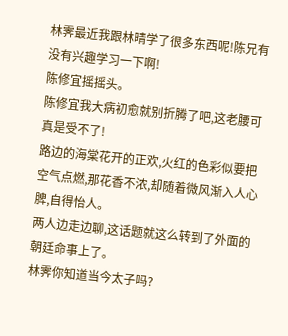林霁最近我跟林晴学了很多东西呢!陈兄有没有兴趣学习一下啊!
陈修宜摇摇头。
陈修宜我大病初愈就别折腾了吧,这老腰可真是受不了!
路边的海棠花开的正欢,火红的色彩似要把空气点燃,那花香不浓,却随着微风渐入人心脾,自得怡人。
两人边走边聊,这话题就这么转到了外面的朝廷命事上了。
林霁你知道当今太子吗?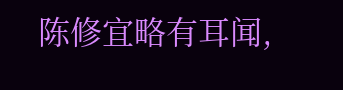陈修宜略有耳闻,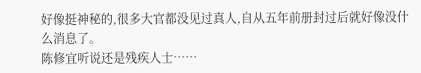好像挺神秘的,很多大官都没见过真人,自从五年前册封过后就好像没什么消息了。
陈修宜听说还是残疾人士……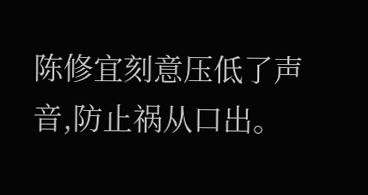陈修宜刻意压低了声音,防止祸从口出。